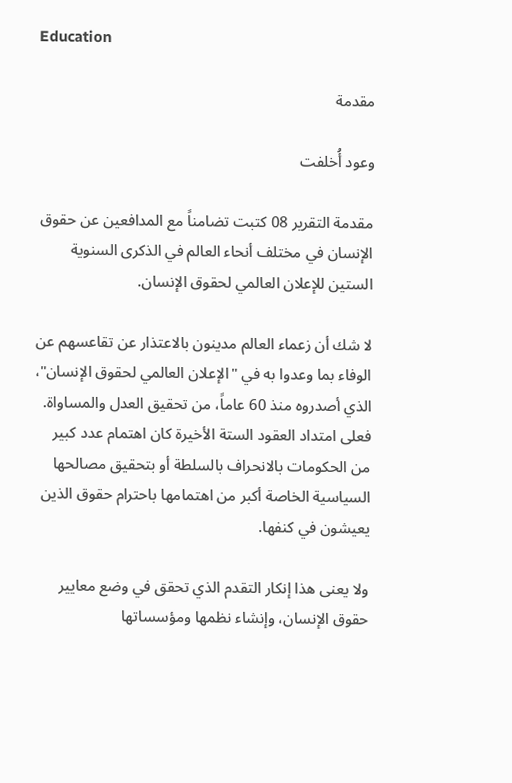Education

مقدمة

وعود أُخلفت

مقدمة التقرير 08 كتبت تضامناً مع المدافعين عن حقوق الإنسان في مختلف أنحاء العالم في الذكرى السنوية الستين للإعلان العالمي لحقوق الإنسان.

لا شك أن زعماء العالم مدينون بالاعتذار عن تقاعسهم عن الوفاء بما وعدوا به في "الإعلان العالمي لحقوق الإنسان"، الذي أصدروه منذ 60 عاماً، من تحقيق العدل والمساواة. فعلى امتداد العقود الستة الأخيرة كان اهتمام عدد كبير من الحكومات بالانحراف بالسلطة أو بتحقيق مصالحها السياسية الخاصة أكبر من اهتمامها باحترام حقوق الذين يعيشون في كنفها.

ولا يعنى هذا إنكار التقدم الذي تحقق في وضع معايير حقوق الإنسان، وإنشاء نظمها ومؤسساتها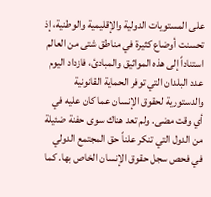على المستويات الدولية والإقليمية والوطنية، إذ تحسنت أوضاع كثيرة في مناطق شتى من العالم استناداً إلى هذه المواثيق والمبادئ، فازداد اليوم عدد البلدان التي توفر الحماية القانونية والدستورية لحقوق الإنسان عما كان عليه في أي وقت مضى. ولم تعد هناك سوى حفنة ضئيلة من الدول التي تنكر علناً حق المجتمع الدولي في فحص سجل حقوق الإنسان الخاص بها. كما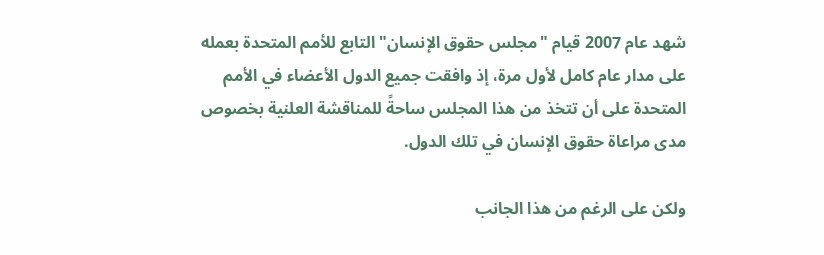شهد عام 2007 قيام "مجلس حقوق الإنسان" التابع للأمم المتحدة بعمله على مدار عام كامل لأول مرة، إذ وافقت جميع الدول الأعضاء في الأمم المتحدة على أن تتخذ من هذا المجلس ساحةً للمناقشة العلنية بخصوص مدى مراعاة حقوق الإنسان في تلك الدول.

ولكن على الرغم من هذا الجانب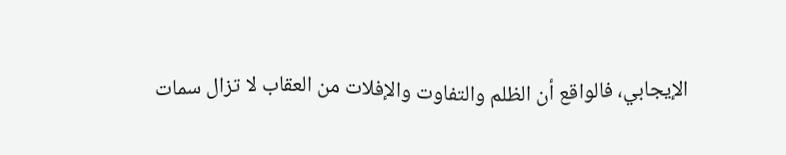الإيجابي، فالواقع أن الظلم والتفاوت والإفلات من العقاب لا تزال سمات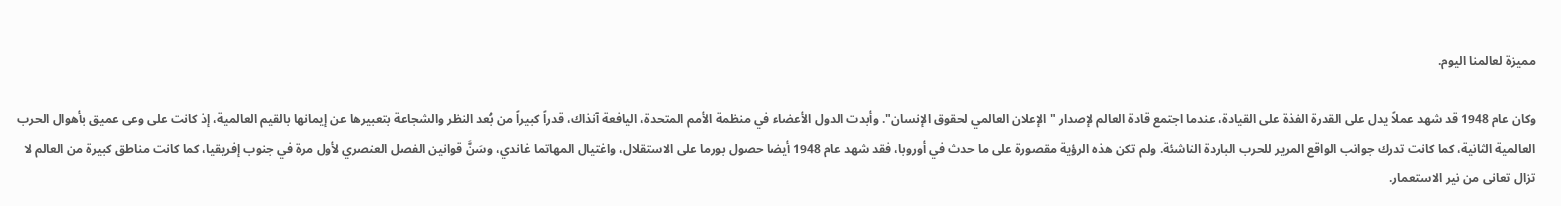مميزة لعالمنا اليوم.

وكان عام 1948 قد شهد عملاً يدل على القدرة الفذة على القيادة، عندما اجتمع قادة العالم لإصدار "الإعلان العالمي لحقوق الإنسان". وأبدت الدول الأعضاء في منظمة الأمم المتحدة، اليافعة آنذاك، قدراً كبيراً من بُعد النظر والشجاعة بتعبيرها عن إيمانها بالقيم العالمية، إذ كانت على وعى عميق بأهوال الحرب العالمية الثانية، كما كانت تدرك جوانب الواقع المرير للحرب الباردة الناشئة. ولم تكن هذه الرؤية مقصورة على ما حدث في أوروبا، فقد شهد عام 1948 أيضا حصول بورما على الاستقلال، واغتيال المهاتما غاندي، وسَنَّ قوانين الفصل العنصري لأول مرة في جنوب إفريقيا، كما كانت مناطق كبيرة من العالم لا تزال تعانى من نير الاستعمار.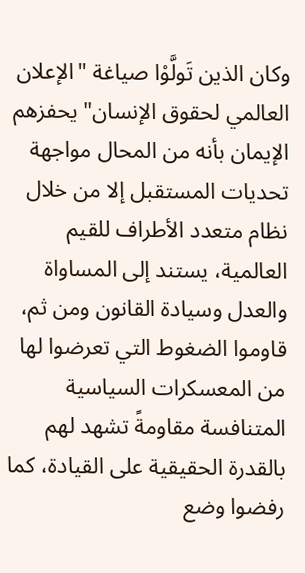وكان الذين تَولَّوْا صياغة "الإعلان العالمي لحقوق الإنسان" يحفزهم الإيمان بأنه من المحال مواجهة تحديات المستقبل إلا من خلال نظام متعدد الأطراف للقيم العالمية، يستند إلى المساواة والعدل وسيادة القانون ومن ثم، قاوموا الضغوط التي تعرضوا لها من المعسكرات السياسية المتنافسة مقاومةً تشهد لهم بالقدرة الحقيقية على القيادة، كما رفضوا وضع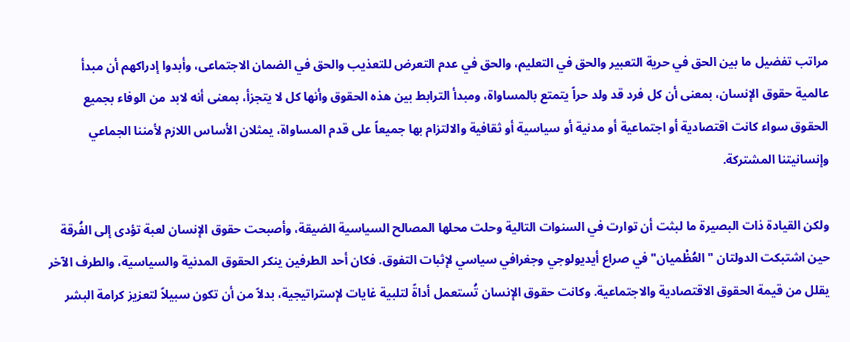مراتب تفضيل ما بين الحق في حرية التعبير والحق في التعليم، والحق في عدم التعرض للتعذيب والحق في الضمان الاجتماعى، وأبدوا إدراكهم أن مبدأ عالمية حقوق الإنسان، بمعنى أن كل فرد قد ولد حراً يتمتع بالمساواة، ومبدأ الترابط بين هذه الحقوق وأنها كل لا يتجزأ، بمعنى أنه لابد من الوفاء بجميع الحقوق سواء كانت اقتصادية أو اجتماعية أو مدنية أو سياسية أو ثقافية والالتزام بها جميعاً على قدم المساواة، يمثلان الأساس اللازم لأمننا الجماعي وإنسانيتنا المشتركة.

ولكن القيادة ذات البصيرة ما لبثت أن توارت في السنوات التالية وحلت محلها المصالح السياسية الضيقة، وأصبحت حقوق الإنسان لعبة تؤدى إلى الفُرقة حين اشتبكت الدولتان "العُظْميان" في صراع أيديولوجي وجغرافي سياسي لإثبات التفوق. فكان أحد الطرفين ينكر الحقوق المدنية والسياسية، والطرف الآخر يقلل من قيمة الحقوق الاقتصادية والاجتماعية. وكانت حقوق الإنسان تُستعمل أداةً لتلبية غايات لإستراتيجية، بدلاً من أن تكون سبيلاً لتعزيز كرامة البشر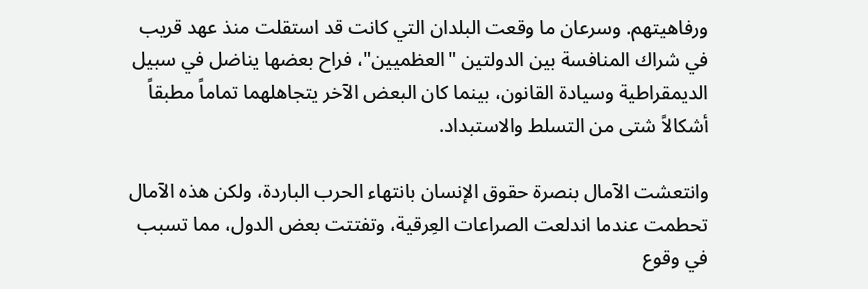ورفاهيتهم. وسرعان ما وقعت البلدان التي كانت قد استقلت منذ عهد قريب في شراك المنافسة بين الدولتين "العظميين"، فراح بعضها يناضل في سبيل الديمقراطية وسيادة القانون، بينما كان البعض الآخر يتجاهلهما تماماً مطبقاً أشكالاً شتى من التسلط والاستبداد.

وانتعشت الآمال بنصرة حقوق الإنسان بانتهاء الحرب الباردة، ولكن هذه الآمال تحطمت عندما اندلعت الصراعات العِرقية، وتفتتت بعض الدول، مما تسبب في وقوع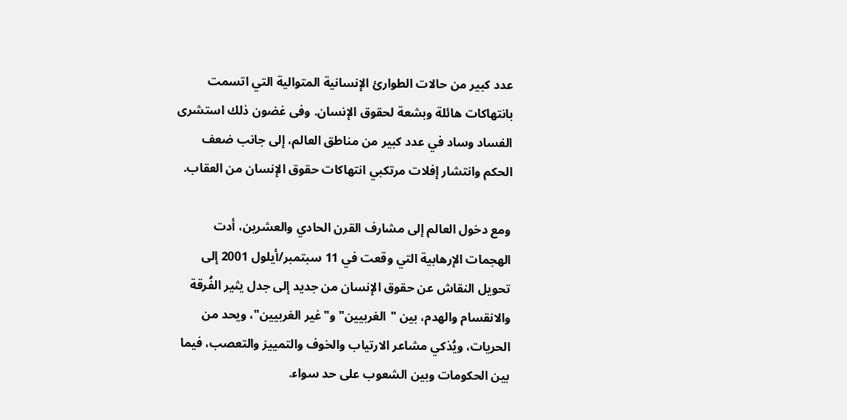عدد كبير من حالات الطوارئ الإنسانية المتوالية التي اتسمت بانتهاكات هائلة وبشعة لحقوق الإنسان. وفى غضون ذلك استشرى الفساد وساد في عدد كبير من مناطق العالم، إلى جانب ضعف الحكم وانتشار إفلات مرتكبي انتهاكات حقوق الإنسان من العقاب.

ومع دخول العالم إلى مشارف القرن الحادي والعشرين، أدت الهجمات الإرهابية التي وقعت في 11 سبتمبر/أيلول 2001 إلى تحويل النقاش عن حقوق الإنسان من جديد إلى جدل يثير الفُرقة والانقسام والهدم، بين "الغربيين" و"غير الغربيين"، ويحد من الحريات، ويُذكي مشاعر الارتياب والخوف والتمييز والتعصب، فيما بين الحكومات وبين الشعوب على حد سواء.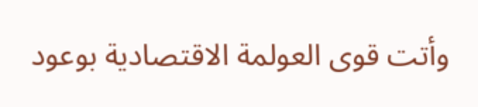وأتت قوى العولمة الاقتصادية بوعود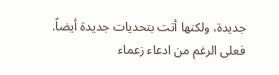جديدة، ولكنها أتت بتحديات جديدة أيضاً. فعلى الرغم من ادعاء زعماء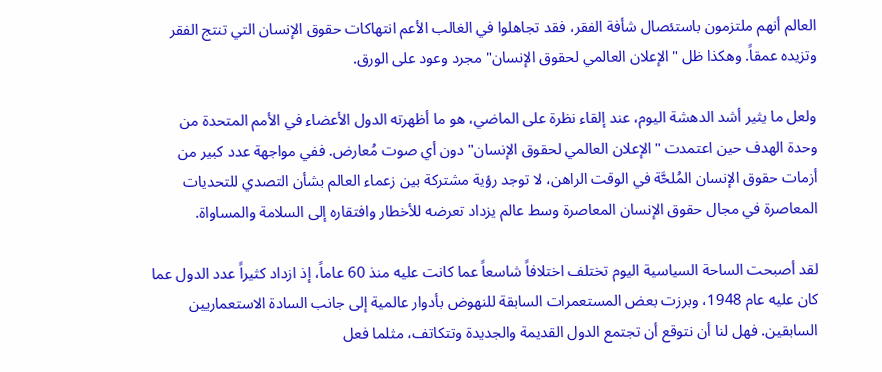العالم أنهم ملتزمون باستئصال شأفة الفقر، فقد تجاهلوا في الغالب الأعم انتهاكات حقوق الإنسان التي تنتج الفقر وتزيده عمقاً. وهكذا ظل "الإعلان العالمي لحقوق الإنسان" مجرد وعود على الورق.

ولعل ما يثير أشد الدهشة اليوم، عند إلقاء نظرة على الماضي، هو ما أظهرته الدول الأعضاء في الأمم المتحدة من وحدة الهدف حين اعتمدت "الإعلان العالمي لحقوق الإنسان" دون أي صوت مُعارض. ففي مواجهة عدد كبير من أزمات حقوق الإنسان المُلحَّة في الوقت الراهن، لا توجد رؤية مشتركة بين زعماء العالم بشأن التصدي للتحديات المعاصرة في مجال حقوق الإنسان المعاصرة وسط عالم يزداد تعرضه للأخطار وافتقاره إلى السلامة والمساواة.

لقد أصبحت الساحة السياسية اليوم تختلف اختلافاً شاسعاً عما كانت عليه منذ 60 عاماً، إذ ازداد كثيراً عدد الدول عما كان عليه عام 1948، وبرزت بعض المستعمرات السابقة للنهوض بأدوار عالمية إلى جانب السادة الاستعماريين السابقين. فهل لنا أن نتوقع أن تجتمع الدول القديمة والجديدة وتتكاتف، مثلما فعل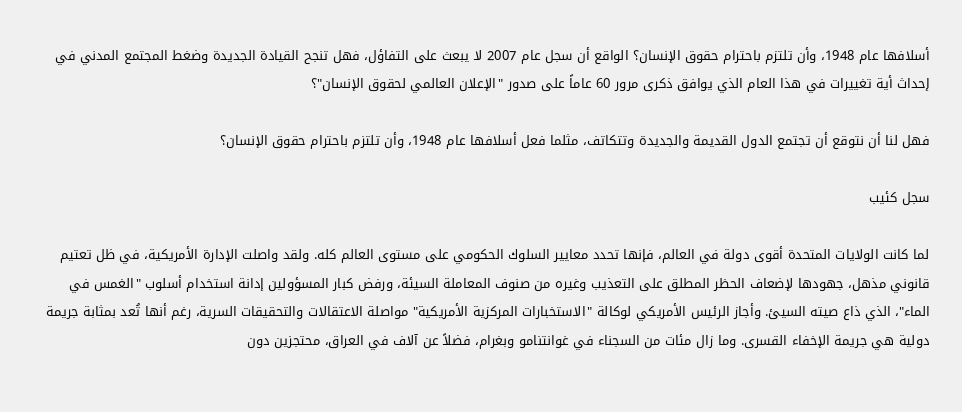أسلافها عام 1948، وأن تلتزم باحترام حقوق الإنسان؟ الواقع أن سجل عام 2007 لا يبعث على التفاؤل، فهل تنجح القيادة الجديدة وضغط المجتمع المدني في إحداث أية تغييرات في هذا العام الذي يوافق ذكرى مرور 60 عاماً على صدور "الإعلان العالمي لحقوق الإنسان"؟

فهل لنا أن نتوقع أن تجتمع الدول القديمة والجديدة وتتكاتف، مثلما فعل أسلافها عام 1948، وأن تلتزم باحترام حقوق الإنسان؟

سجل كئيب

لما كانت الولايات المتحدة أقوى دولة في العالم، فإنها تحدد معايير السلوك الحكومي على مستوى العالم كله. ولقد واصلت الإدارة الأمريكية، في ظل تعتيم قانوني مذهل، جهودها لإضعاف الحظر المطلق على التعذيب وغيره من صنوف المعاملة السيئة، ورفض كبار المسؤولين إدانة استخدام أسلوب "الغمس في الماء"، الذي ذاع صيته السيئ. وأجاز الرئيس الأمريكي لوكالة "الاستخبارات المركزية الأمريكية" مواصلة الاعتقالات والتحقيقات السرية، رغم أنها تُعد بمثابة جريمة دولية هي جريمة الإخفاء القسرى. وما زال مئات من السجناء في غوانتنامو وبغرام، فضلاً عن آلاف في العراق، محتجزين دون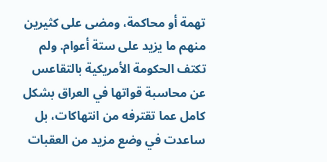تهمة أو محاكمة، ومضى على كثيرين منهم ما يزيد على ستة أعوام. ولم تكتف الحكومة الأمريكية بالتقاعس عن محاسبة قواتها في العراق بشكل كامل عما تقترفه من انتهاكات، بل ساعدت في وضع مزيد من العقبات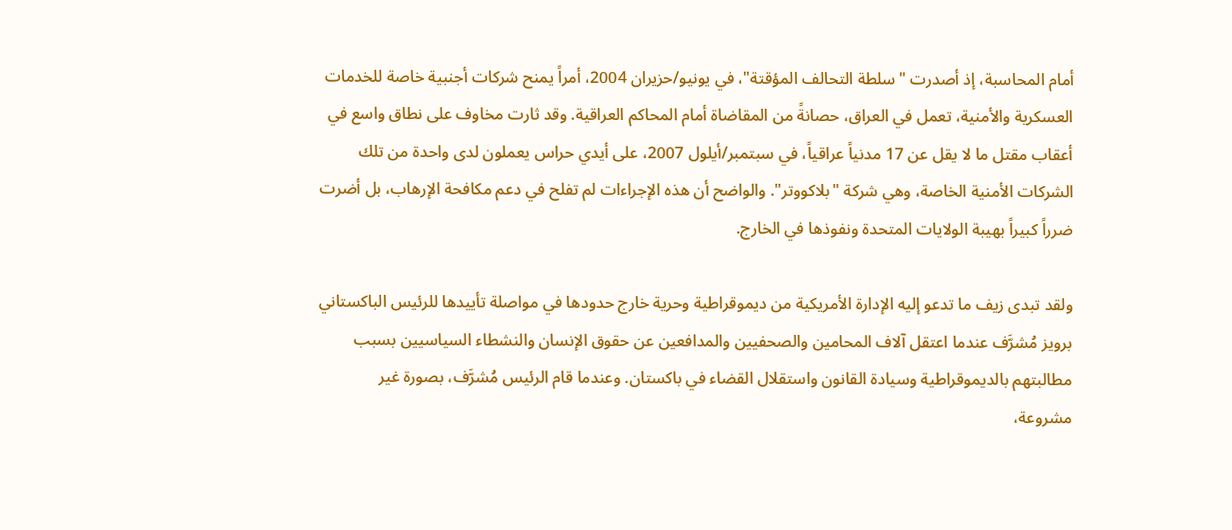أمام المحاسبة، إذ أصدرت "سلطة التحالف المؤقتة"، في يونيو/حزيران 2004، أمراً يمنح شركات أجنبية خاصة للخدمات العسكرية والأمنية، تعمل في العراق، حصانةً من المقاضاة أمام المحاكم العراقية. وقد ثارت مخاوف على نطاق واسع في أعقاب مقتل ما لا يقل عن 17 مدنياً عراقياً، في سبتمبر/أيلول 2007، على أيدي حراس يعملون لدى واحدة من تلك الشركات الأمنية الخاصة، وهي شركة "بلاكووتر". والواضح أن هذه الإجراءات لم تفلح في دعم مكافحة الإرهاب، بل أضرت ضرراً كبيراً بهيبة الولايات المتحدة ونفوذها في الخارج.

ولقد تبدى زيف ما تدعو إليه الإدارة الأمريكية من ديموقراطية وحرية خارج حدودها في مواصلة تأييدها للرئيس الباكستاني برويز مُشرَّف عندما اعتقل آلاف المحامين والصحفيين والمدافعين عن حقوق الإنسان والنشطاء السياسيين بسبب مطالبتهم بالديموقراطية وسيادة القانون واستقلال القضاء في باكستان. وعندما قام الرئيس مُشرَّف، بصورة غير مشروعة،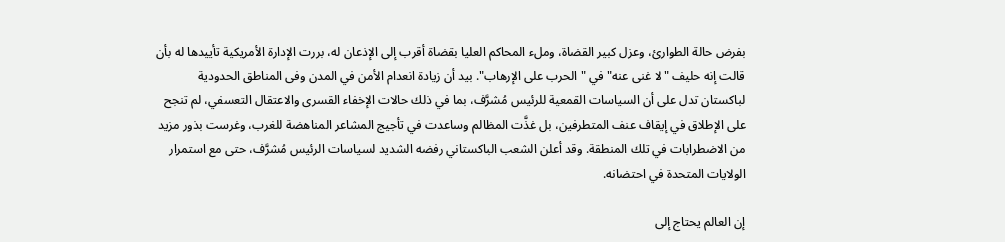بفرض حالة الطوارئ، وعزل كبير القضاة، وملء المحاكم العليا بقضاة أقرب إلى الإذعان له، بررت الإدارة الأمريكية تأييدها له بأن قالت إنه حليف "لا غنى عنه" في "الحرب على الإرهاب". بيد أن زيادة انعدام الأمن في المدن وفى المناطق الحدودية لباكستان تدل على أن السياسات القمعية للرئيس مُشرَّف، بما في ذلك حالات الإخفاء القسرى والاعتقال التعسفي، لم تنجح على الإطلاق في إيقاف عنف المتطرفين، بل غذَّت المظالم وساعدت في تأجيج المشاعر المناهضة للغرب، وغرست بذور مزيد من الاضطرابات في تلك المنطقة. وقد أعلن الشعب الباكستاني رفضه الشديد لسياسات الرئيس مُشرَّف، حتى مع استمرار الولايات المتحدة في احتضانه.

إن العالم يحتاج إلى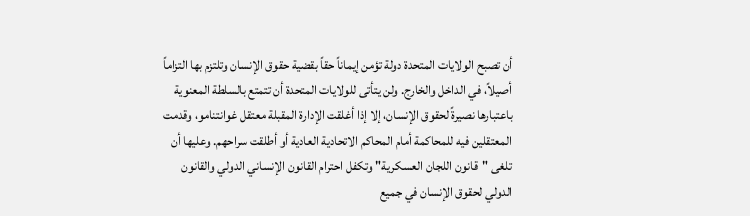أن تصبح الولايات المتحدة دولة تؤمن إيماناً حقاً بقضية حقوق الإنسان وتلتزم بها التزاماً أصيلاً، في الداخل والخارج. ولن يتأتى للولايات المتحدة أن تتمتع بالسلطة المعنوية باعتبارها نصيرةً لحقوق الإنسان، إلا إذا أغلقت الإدارة المقبلة معتقل غوانتنامو، وقدمت المعتقلين فيه للمحاكمة أمام المحاكم الاتحادية العادية أو أطلقت سراحهم. وعليها أن تلغى "قانون اللجان العسكرية" وتكفل احترام القانون الإنساني الدولي والقانون الدولي لحقوق الإنسان في جميع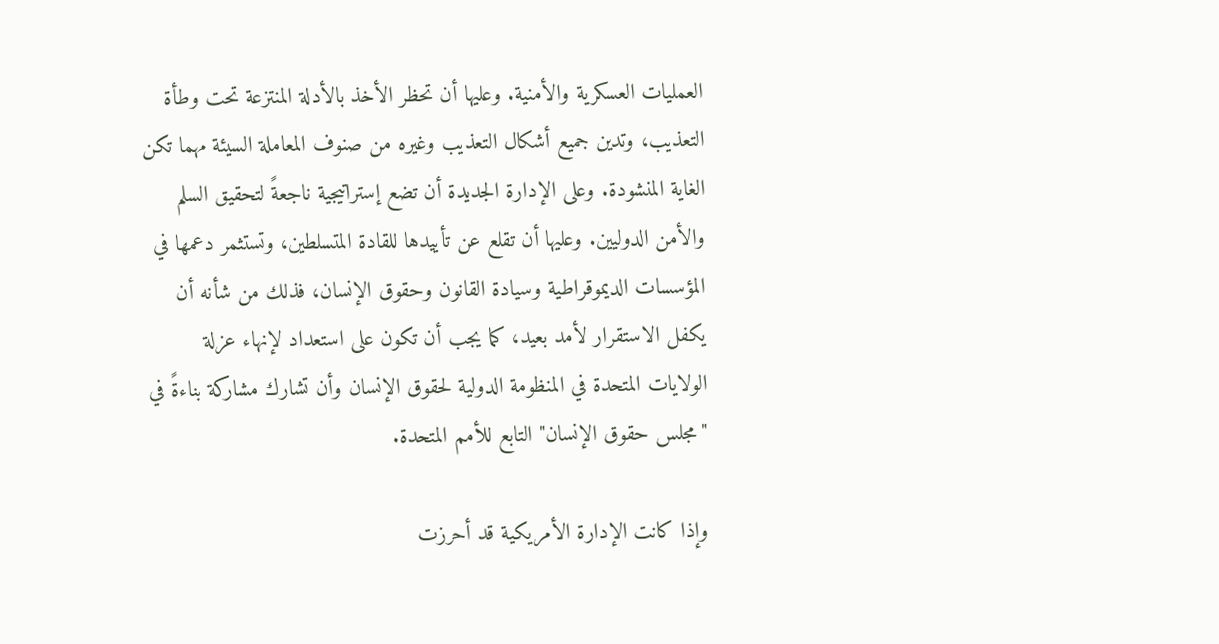العمليات العسكرية والأمنية. وعليها أن تحظر الأخذ بالأدلة المنتزعة تحت وطأة التعذيب، وتدين جميع أشكال التعذيب وغيره من صنوف المعاملة السيئة مهما تكن الغاية المنشودة. وعلى الإدارة الجديدة أن تضع إستراتيجية ناجعةً لتحقيق السلم والأمن الدوليين. وعليها أن تقلع عن تأييدها للقادة المتسلطين، وتستثمر دعمها في المؤسسات الديموقراطية وسيادة القانون وحقوق الإنسان، فذلك من شأنه أن يكفل الاستقرار لأمد بعيد، كما يجب أن تكون على استعداد لإنهاء عزلة الولايات المتحدة في المنظومة الدولية لحقوق الإنسان وأن تشارك مشاركة بناءةً في "مجلس حقوق الإنسان" التابع للأمم المتحدة.

وإذا كانت الإدارة الأمريكية قد أحرزت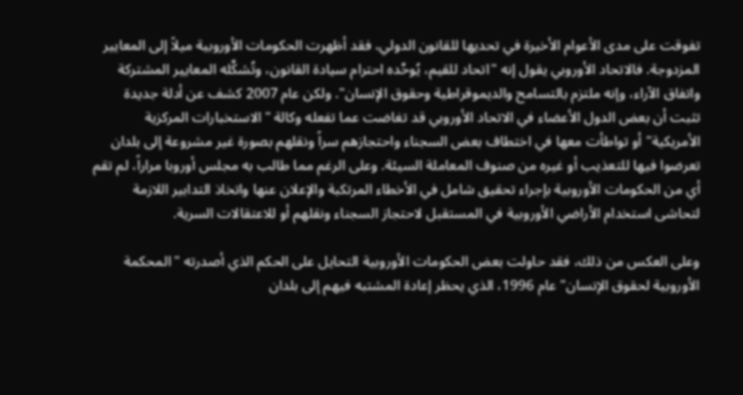تفوقت على مدى الأعوام الأخيرة في تحديها للقانون الدولي، فقد أظهرت الحكومات الأوروبية ميلاً إلى المعايير المزدوجة. فالاتحاد الأوروبي يقول إنه "اتحاد للقيم، يُوحِّده احترام سيادة القانون، وتُشكِّله المعايير المشتركة واتفاق الآراء، وإنه ملتزم بالتسامح والديموقراطية وحقوق الإنسان". ولكن عام 2007 كشف عن أدلة جديدة تثبت أن بعض الدول الأعضاء في الاتحاد الأوروبي قد تغاضت عما تفعله وكالة "الاستخبارات المركزية الأمريكية" أو تواطأت معها في اختطاف بعض السجناء واحتجازهم سراً ونقلهم بصورة غير مشروعة إلى بلدان تعرضوا فيها للتعذيب أو غيره من صنوف المعاملة السيئة. وعلى الرغم مما طالب به مجلس أوروبا مراراً، لم تقم أي من الحكومات الأوروبية بإجراء تحقيق شامل في الأخطاء المرتكبة والإعلان عنها واتخاذ التدابير اللازمة لتحاشى استخدام الأراضي الأوروبية في المستقبل لاحتجاز السجناء ونقلهم أو للاعتقالات السرية.

وعلى العكس من ذلك، فقد حاولت بعض الحكومات الأوروبية التحايل على الحكم الذي أصدرته "المحكمة الأوروبية لحقوق الإنسان" عام 1996، الذي يحظر إعادة المشتبه فيهم إلى بلدان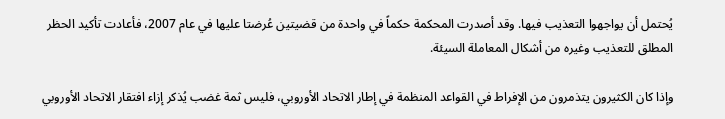يُحتمل أن يواجهوا التعذيب فيها. وقد أصدرت المحكمة حكماً في واحدة من قضيتين عُرضتا عليها في عام 2007، فأعادت تأكيد الحظر المطلق للتعذيب وغيره من أشكال المعاملة السيئة.

وإذا كان الكثيرون يتذمرون من الإفراط في القواعد المنظمة في إطار الاتحاد الأوروبي، فليس ثمة غضب يُذكر إزاء افتقار الاتحاد الأوروبي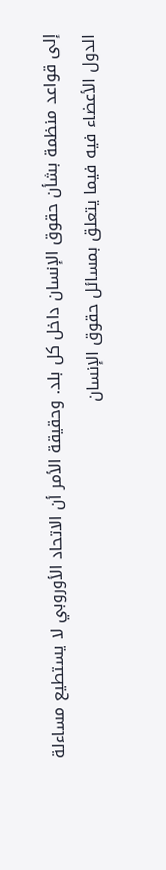إلى قواعد منظمة بشأن حقوق الإنسان داخل كل بلد. وحقيقة الأمر أن الاتحاد الأوروبي لا يستطيع مساءلة الدول الأعضاء فيه فيما يتعلق بمسائل حقوق الإنسان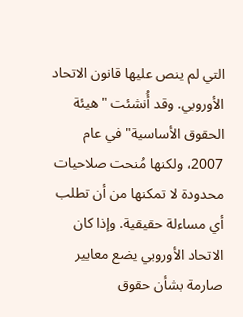التي لم ينص عليها قانون الاتحاد الأوروبي. وقد أُنشئت "هيئة الحقوق الأساسية" في عام 2007، ولكنها مُنحت صلاحيات محدودة لا تمكنها من أن تطلب أي مساءلة حقيقية. وإذا كان الاتحاد الأوروبي يضع معايير صارمة بشأن حقوق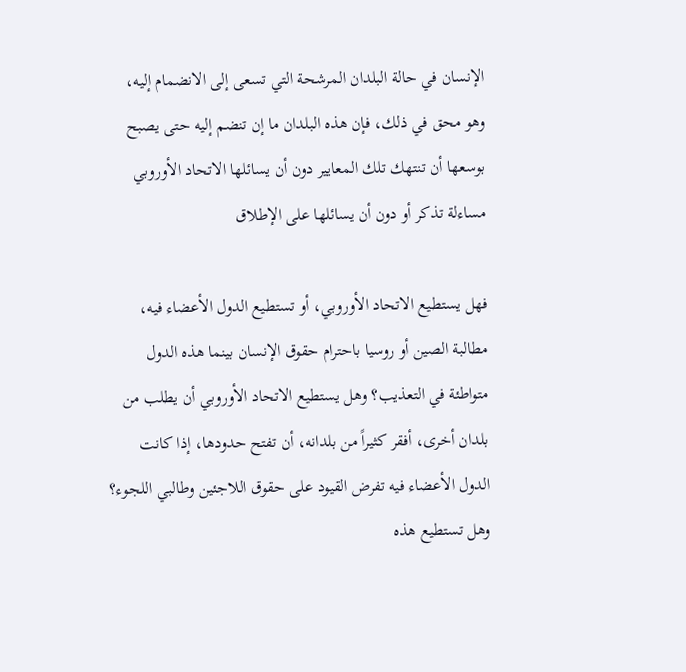الإنسان في حالة البلدان المرشحة التي تسعى إلى الانضمام إليه، وهو محق في ذلك، فإن هذه البلدان ما إن تنضم إليه حتى يصبح بوسعها أن تنتهك تلك المعايير دون أن يسائلها الاتحاد الأوروبي مساءلة تذكر أو دون أن يسائلها على الإطلاق

فهل يستطيع الاتحاد الأوروبي، أو تستطيع الدول الأعضاء فيه، مطالبة الصين أو روسيا باحترام حقوق الإنسان بينما هذه الدول متواطئة في التعذيب؟ وهل يستطيع الاتحاد الأوروبي أن يطلب من بلدان أخرى، أفقر كثيراً من بلدانه، أن تفتح حدودها، إذا كانت الدول الأعضاء فيه تفرض القيود على حقوق اللاجئين وطالبي اللجوء؟ وهل تستطيع هذه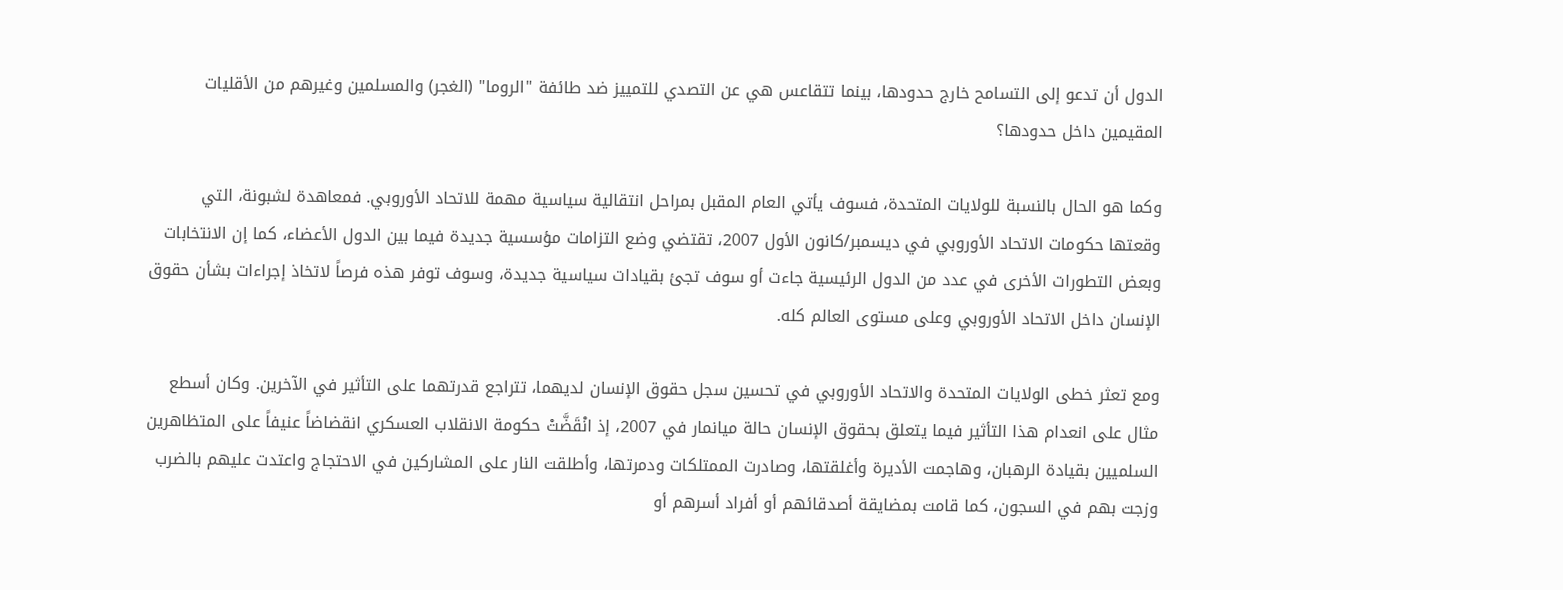الدول أن تدعو إلى التسامح خارج حدودها، بينما تتقاعس هي عن التصدي للتمييز ضد طائفة "الروما" (الغجر) والمسلمين وغيرهم من الأقليات المقيمين داخل حدودها؟

وكما هو الحال بالنسبة للولايات المتحدة، فسوف يأتي العام المقبل بمراحل انتقالية سياسية مهمة للاتحاد الأوروبي. فمعاهدة لشبونة، التي وقعتها حكومات الاتحاد الأوروبي في ديسمبر/كانون الأول 2007، تقتضي وضع التزامات مؤسسية جديدة فيما بين الدول الأعضاء، كما إن الانتخابات وبعض التطورات الأخرى في عدد من الدول الرئيسية جاءت أو سوف تجئ بقيادات سياسية جديدة، وسوف توفر هذه فرصاً لاتخاذ إجراءات بشأن حقوق الإنسان داخل الاتحاد الأوروبي وعلى مستوى العالم كله.

ومع تعثر خطى الولايات المتحدة والاتحاد الأوروبي في تحسين سجل حقوق الإنسان لديهما، تتراجع قدرتهما على التأثير في الآخرين. وكان أسطع مثال على انعدام هذا التأثير فيما يتعلق بحقوق الإنسان حالة ميانمار في 2007، إذ انْقَضَّتْ حكومة الانقلاب العسكري انقضاضاً عنيفاً على المتظاهرين السلميين بقيادة الرهبان، وهاجمت الأديرة وأغلقتها، وصادرت الممتلكات ودمرتها، وأطلقت النار على المشاركين في الاحتجاج واعتدت عليهم بالضرب وزجت بهم في السجون، كما قامت بمضايقة أصدقائهم أو أفراد أسرهم أو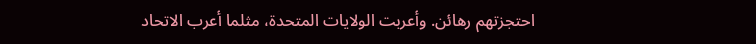احتجزتهم رهائن. وأعربت الولايات المتحدة، مثلما أعرب الاتحاد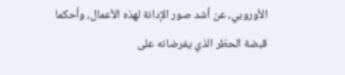الأوروبي، عن أشد صور الإدانة لهذه الأعمال، وأحكما قبضة الحظر الذي يفرضانه على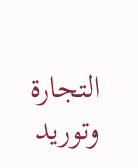التجارة وتوريد